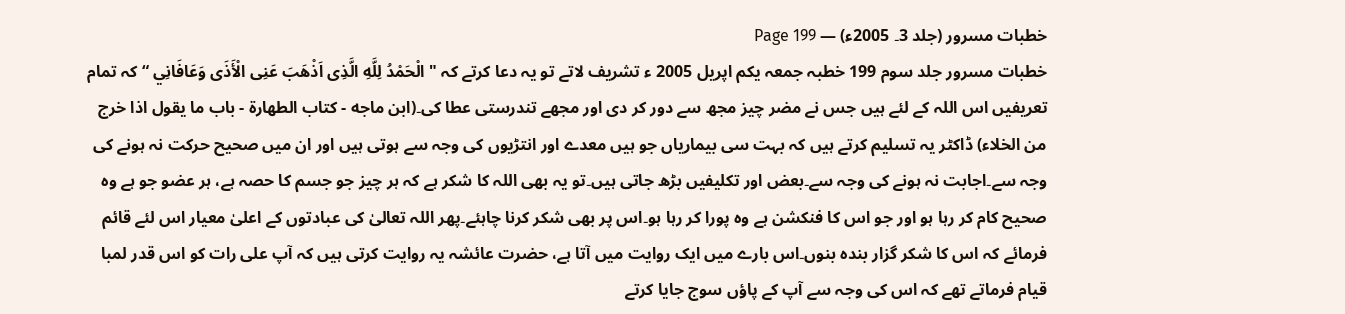خطبات مسرور (جلد 3۔ 2005ء) — Page 199
خطبات مسرور جلد سوم 199 خطبہ جمعہ یکم اپریل 2005 ء تشریف لاتے تو یہ دعا کرتے کہ " الْحَمْدُ لِلَّهِ الَّذِى اَذْهَبَ عَنِى الْأَذَى وَعَافَانِي “ کہ تمام تعریفیں اس اللہ کے لئے ہیں جس نے مضر چیز مجھ سے دور کر دی اور مجھے تندرستی عطا کی۔(ابن ماجه - كتاب الطهارة - باب ما يقول اذا خرج من الخلاء) ڈاکٹر یہ تسلیم کرتے ہیں کہ بہت سی بیماریاں جو ہیں معدے اور انتڑیوں کی وجہ سے ہوتی ہیں اور ان میں صحیح حرکت نہ ہونے کی وجہ سے۔اجابت نہ ہونے کی وجہ سے۔بعض اور تکلیفیں بڑھ جاتی ہیں۔تو یہ بھی اللہ کا شکر ہے کہ ہر چیز جو جسم کا حصہ ہے، ہر عضو جو ہے وہ صحیح کام کر رہا ہو اور جو اس کا فنکشن ہے وہ پورا کر رہا ہو۔اس پر بھی شکر کرنا چاہئے۔پھر اللہ تعالیٰ کی عبادتوں کے اعلیٰ معیار اس لئے قائم فرمائے کہ اس کا شکر گزار بندہ بنوں۔اس بارے میں ایک روایت میں آتا ہے، حضرت عائشہ یہ روایت کرتی ہیں کہ آپ علی رات کو اس قدر لمبا قیام فرماتے تھے کہ اس کی وجہ سے آپ کے پاؤں سوج جایا کرتے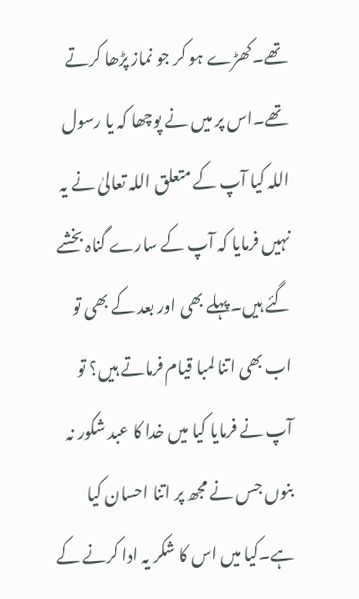تھے۔کھڑے ہو کر جو نماز پڑھا کرتے تھے۔اس پر میں نے پوچھا کہ یا رسول اللہ کیا آپ کے متعلق اللہ تعالیٰ نے یہ نہیں فرمایا کہ آپ کے سارے گناہ بخشے گئے ہیں۔پہلے بھی اور بعد کے بھی تو اب بھی اتنا لمبا قیام فرماتے ہیں؟ تو آپ نے فرمایا کیا میں خدا کا عبد شکور نہ بنوں جس نے مجھ پر اتنا احسان کیا ہے۔کیا میں اس کا شکر یہ ادا کرنے کے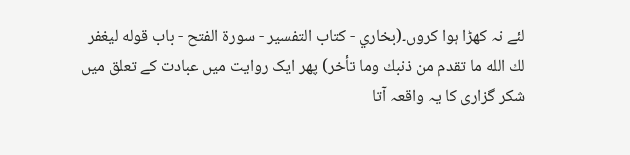لئے نہ کھڑا ہوا کروں۔(بخاري - كتاب التفسير - سورة الفتح - باب قوله ليغفر لك الله ما تقدم من ذنبك وما تأخر) پھر ایک روایت میں عبادت کے تعلق میں شکر گزاری کا یہ واقعہ آتا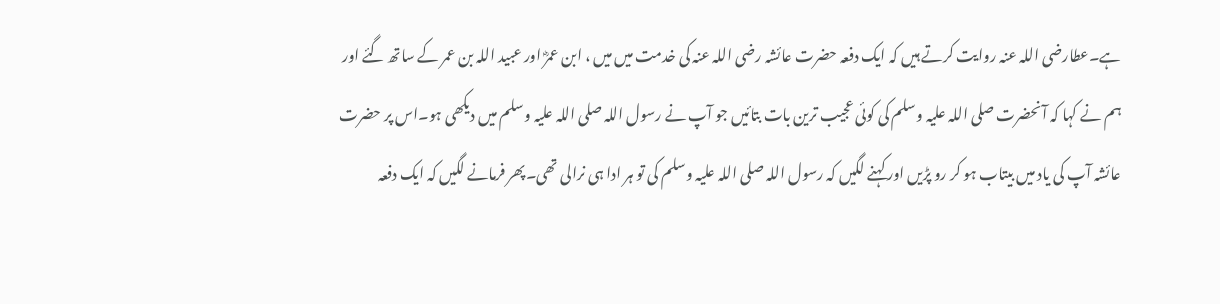ہے۔عطارضی اللہ عنہ روایت کرتے ہیں کہ ایک دفعہ حضرت عائشہ رضی اللہ عنہ کی خدمت میں میں ، ابن عمرؓ اور عبید اللہ بن عمر کے ساتھ گئے اور ہم نے کہا کہ آنحضرت صلی اللہ علیہ وسلم کی کوئی عجیب ترین بات بتائیں جو آپ نے رسول اللہ صلی اللہ علیہ وسلم میں دیکھی ہو۔اس پر حضرت عائشہ آپ کی یاد میں بیتاب ہو کر رو پڑیں اور کہنے لگیں کہ رسول اللہ صلی اللہ علیہ وسلم کی تو ہر ادا ہی نرالی تھی۔پھر فرمانے لگیں کہ ایک دفعہ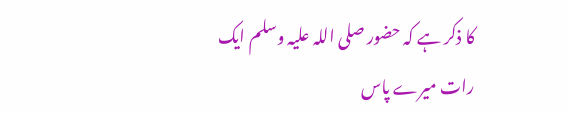کا ذکر ہے کہ حضور صلی اللہ علیہ وسلم ایک رات میرے پاس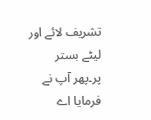تشریف لائے اور لیٹے بستر پر۔پھر آپ نے فرمایا اے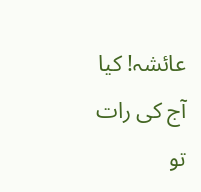عائشہ! کیا آج کی رات تو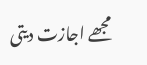مجھے اجازت دیتی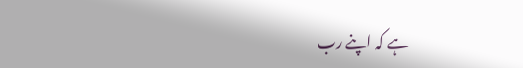ہے کہ اپنے رب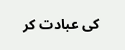کی عبادت کر